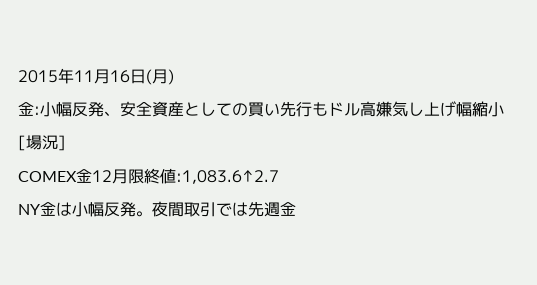2015年11月16日(月)
金:小幅反発、安全資産としての買い先行もドル高嫌気し上げ幅縮小
[場況]
COMEX金12月限終値:1,083.6↑2.7
NY金は小幅反発。夜間取引では先週金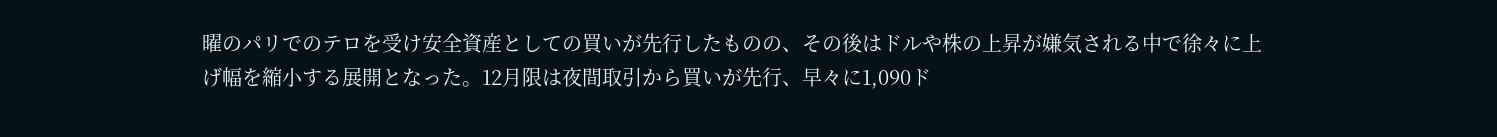曜のパリでのテロを受け安全資産としての買いが先行したものの、その後はドルや株の上昇が嫌気される中で徐々に上げ幅を縮小する展開となった。12月限は夜間取引から買いが先行、早々に1,090ド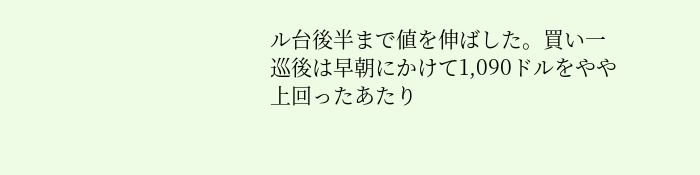ル台後半まで値を伸ばした。買い一巡後は早朝にかけて1,090ドルをやや上回ったあたり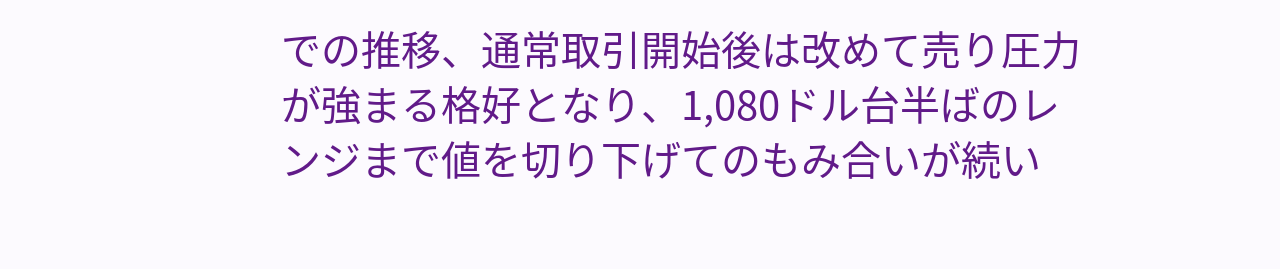での推移、通常取引開始後は改めて売り圧力が強まる格好となり、1,080ドル台半ばのレンジまで値を切り下げてのもみ合いが続い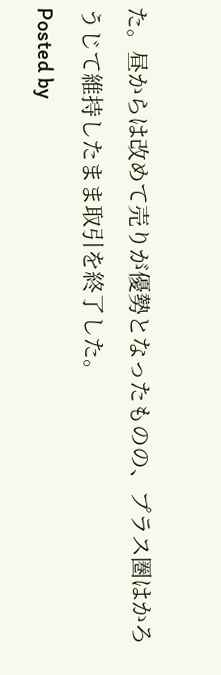た。昼からは改めて売りが優勢となったものの、プラス圏はかろうじて維持したまま取引を終了した。
Posted by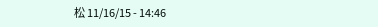松 11/16/15 - 14:46